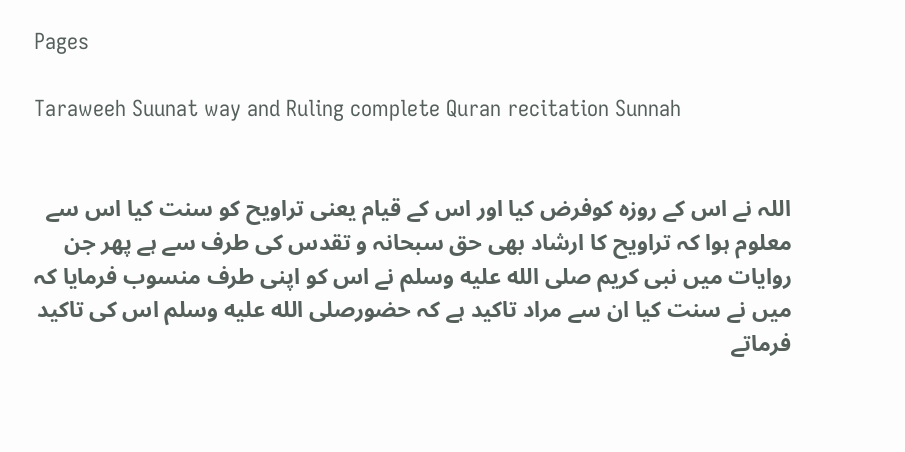Pages

Taraweeh Suunat way and Ruling complete Quran recitation Sunnah


اللہ نے اس کے روزہ کوفرض کیا اور اس کے قیام یعنی تراویح کو سنت کیا اس سے معلوم ہوا کہ تراویح کا ارشاد بھی حق سبحانہ و تقدس کی طرف سے ہے پھر جن روایات میں نبی کریم صلى الله عليه وسلم نے اس کو اپنی طرف منسوب فرمایا کہ میں نے سنت کیا ان سے مراد تاکید ہے کہ حضورصلى الله عليه وسلم اس کی تاکید فرماتے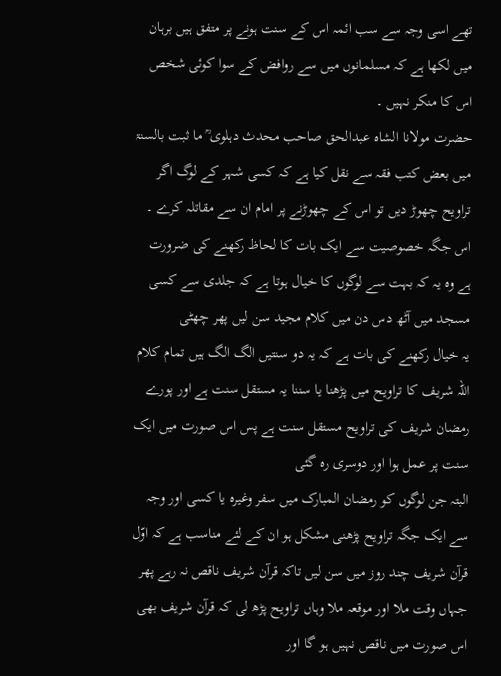تھے اسی وجہ سے سب ائمہ اس کے سنت ہونے پر متفق ہیں برہان میں لکھا ہے کہ مسلمانوں میں سے روافض کے سوا کوئی شخص اس کا منکر نہیں ۔
حضرت مولانا الشاہ عبدالحق صاحب محدث دہلوی ؒ ما ثبت بالسنۃ میں بعض کتب فقہ سے نقل کیا ہے کہ کسی شہر کے لوگ اگر تراویح چھوڑ دیں تو اس کے چھوڑنے پر امام ان سے مقاتلہ کرے ۔
اس جگہ خصوصیت سے ایک بات کا لحاظ رکھنے کی ضرورت ہے وہ یہ کہ بہت سے لوگوں کا خیال ہوتا ہے کہ جلدی سے کسی مسجد میں آٹھ دس دن میں کلام مجید سن لیں پھر چھٹی
یہ خیال رکھنے کی بات ہے کہ یہ دو سنتیں الگ الگ ہیں تمام کلام اللہ شریف کا تراویح میں پڑھنا یا سننا یہ مستقل سنت ہے اور پورے رمضان شریف کی تراویح مستقل سنت ہے پس اس صورت میں ایک سنت پر عمل ہوا اور دوسری رہ گئی
البتہ جن لوگوں کو رمضان المبارک میں سفر وغیرہ یا کسی اور وجہ سے ایک جگہ تراویح پڑھنی مشکل ہو ان کے لئے مناسب ہے کہ اوّل قرآن شریف چند روز میں سن لیں تاکہ قرآن شریف ناقص نہ رہے پھر جہاں وقت ملا اور موقعہ ملا وہاں تراویح پڑھ لی کہ قرآن شریف بھی اس صورت میں ناقص نہیں ہو گا اور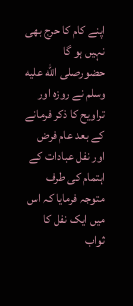اپنے کام کا حرج بھی نہیں ہو گا حضورصلى الله عليه وسلم نے روزہ اور تراویح کا ذکر فرمانے کے بعد عام فرض اور نفل عبادات کے اہتمام کی طرف متوجہ فرمایا کہ اس میں ایک نفل کا ثواب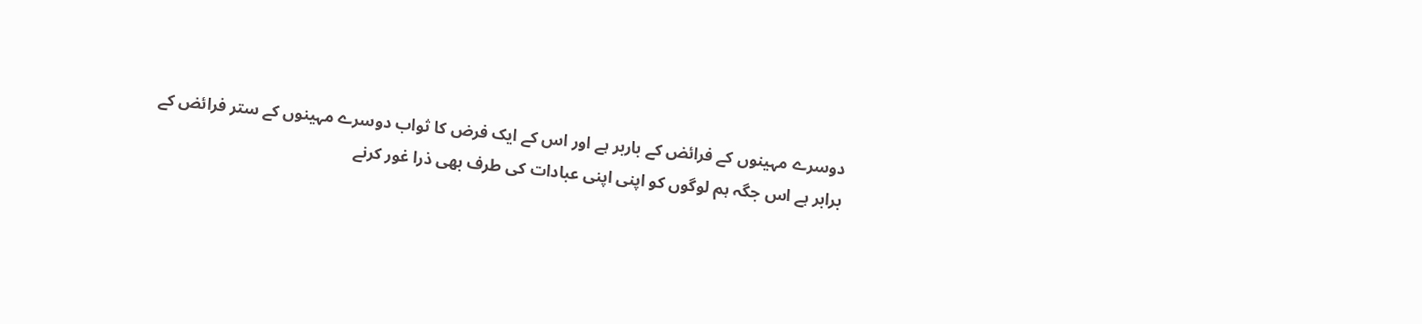دوسرے مہینوں کے فرائض کے باربر ہے اور اس کے ایک فرض کا ثواب دوسرے مہینوں کے ستر فرائض کے برابر ہے اس جگہ ہم لوگوں کو اپنی اپنی عبادات کی طرف بھی ذرا غور کرنے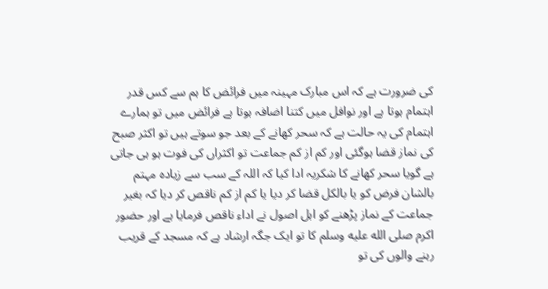کی ضرورت ہے کہ اس مبارک مہینہ میں فرائض کا ہم سے کس قدر اہتمام ہوتا ہے اور نوافل میں کتنا اضافہ ہوتا ہے فرائض میں تو ہمارے اہتمام کی یہ حالت ہے کہ سحر کھانے کے بعد جو سوتے ہیں تو اکثر صبح کی نماز قضا ہوگئی اور کم از کم جماعت تو اکثراں کی فوت ہو ہی جاتی ہے گویا سحر کھانے کا شکریہ ادا کیا کہ اللہ کے سب سے زیادہ مہتم بالشان فرض کو یا بالکل قضا کر دیا یا کم از کم ناقص کر دیا کہ بغیر جماعت کے نماز پڑھنے کو اہل اصول نے اداء ناقص فرمایا ہے اور حضور اکرم صلى الله عليه وسلم کا تو ایک جگہ ارشاد ہے کہ مسجد کے قریب رہنے والوں کی تو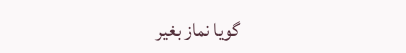گویا نماز بغیر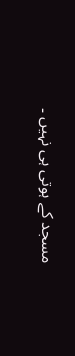مسجد کے ہوتی ہی نہیں ۔